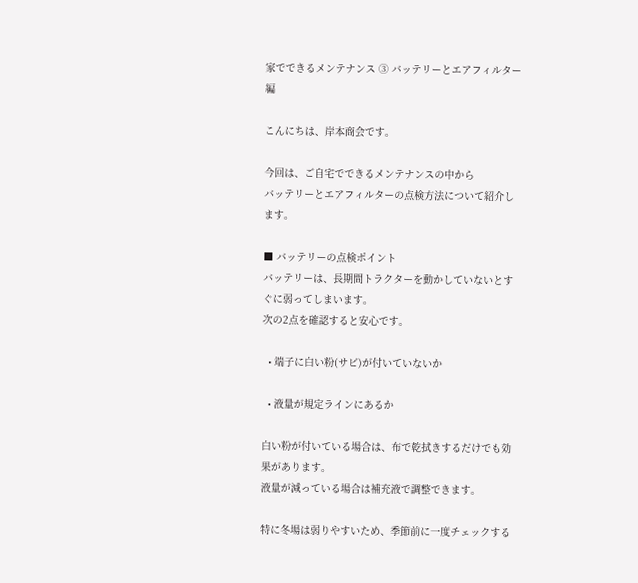家でできるメンテナンス ③ バッテリーとエアフィルター編

こんにちは、岸本商会です。

今回は、ご自宅でできるメンテナンスの中から
バッテリーとエアフィルターの点検方法について紹介します。

■ バッテリーの点検ポイント
バッテリーは、長期間トラクターを動かしていないとすぐに弱ってしまいます。
次の2点を確認すると安心です。

  • 端子に白い粉(サビ)が付いていないか

  • 液量が規定ラインにあるか

白い粉が付いている場合は、布で乾拭きするだけでも効果があります。
液量が減っている場合は補充液で調整できます。

特に冬場は弱りやすいため、季節前に一度チェックする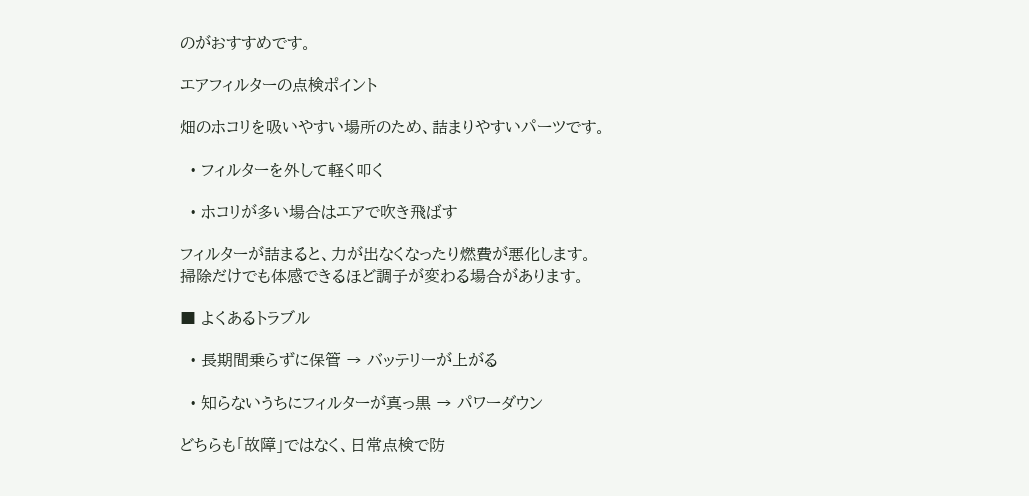のがおすすめです。

エアフィルターの点検ポイント

畑のホコリを吸いやすい場所のため、詰まりやすいパーツです。

  • フィルターを外して軽く叩く

  • ホコリが多い場合はエアで吹き飛ばす

フィルターが詰まると、力が出なくなったり燃費が悪化します。
掃除だけでも体感できるほど調子が変わる場合があります。

■ よくあるトラブル

  • 長期間乗らずに保管 → バッテリーが上がる

  • 知らないうちにフィルターが真っ黒 → パワーダウン

どちらも「故障」ではなく、日常点検で防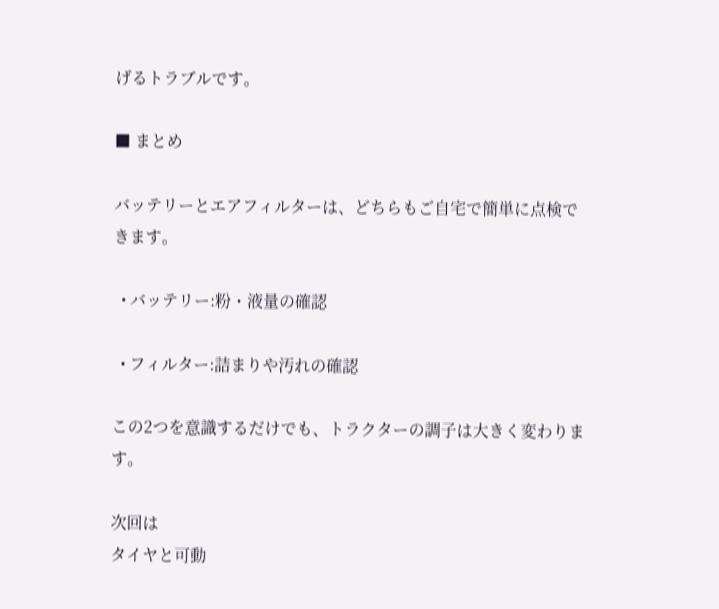げるトラブルです。

■ まとめ

バッテリーとエアフィルターは、どちらもご自宅で簡単に点検できます。

  • バッテリー:粉・液量の確認

  • フィルター:詰まりや汚れの確認

この2つを意識するだけでも、トラクターの調子は大きく変わります。

次回は
タイヤと可動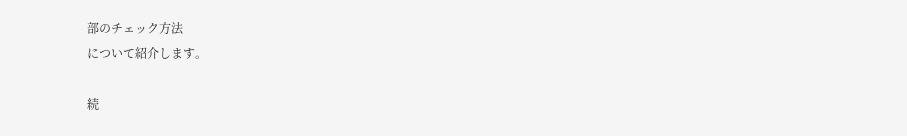部のチェック方法
について紹介します。

続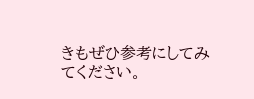きもぜひ参考にしてみてください。